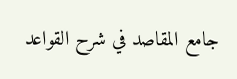جامع المقاصد في شرح القواعد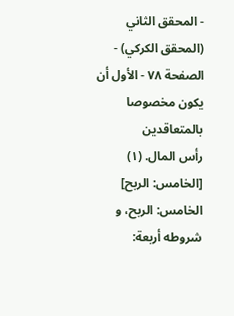- المحقق الثاني (المحقق الكركي) - الصفحة ٧٨ - الأول أن يكون مخصوصا بالمتعاقدين
رأس المال. (١)
[الخامس: الربح]
الخامس: الربح، و شروطه أربعة: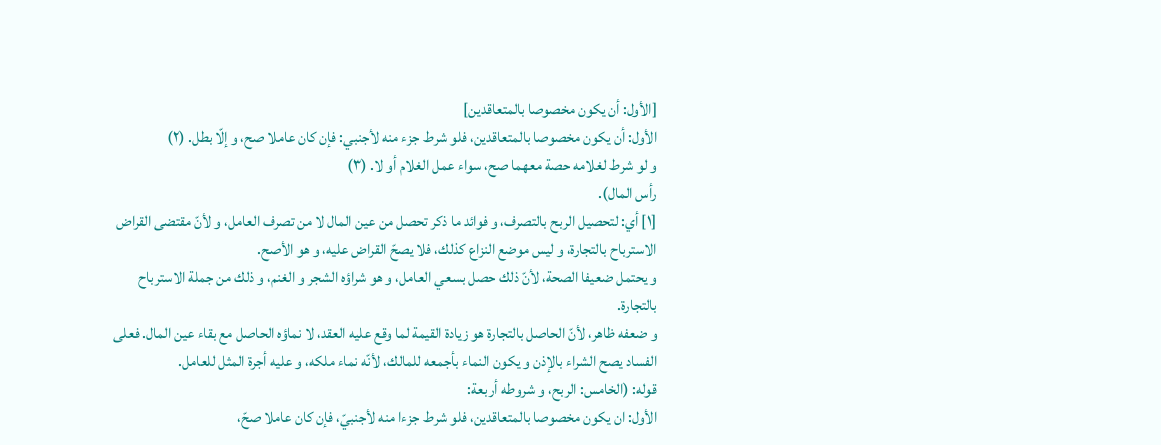[الأول: أن يكون مخصوصا بالمتعاقدين]
الأول: أن يكون مخصوصا بالمتعاقدين، فلو شرط جزء منه لأجنبي: فإن كان عاملا صح، و إلّا بطل. (٢)
و لو شرط لغلامه حصة معهما صح، سواء عمل الغلام أو لا. (٣)
رأس المال).
[١] أي: لتحصيل الربح بالتصرف، و فوائد ما ذكر تحصل من عين المال لا من تصرف العامل، و لأنّ مقتضى القراض الاسترباح بالتجارة، و ليس موضع النزاع كذلك، فلا يصحّ القراض عليه، و هو الأصح.
و يحتمل ضعيفا الصحة، لأنّ ذلك حصل بسعي العامل، و هو شراؤه الشجر و الغنم، و ذلك من جملة الاسترباح بالتجارة.
و ضعفه ظاهر، لأنّ الحاصل بالتجارة هو زيادة القيمة لما وقع عليه العقد، لا نماؤه الحاصل مع بقاء عين المال. فعلى الفساد يصح الشراء بالإذن و يكون النماء بأجمعه للمالك، لأنّه نماء ملكه، و عليه أجرة المثل للعامل.
قوله: (الخامس: الربح، و شروطه أربعة:
الأول: ان يكون مخصوصا بالمتعاقدين، فلو شرط جزءا منه لأجنبيّ، فإن كان عاملا صحّ،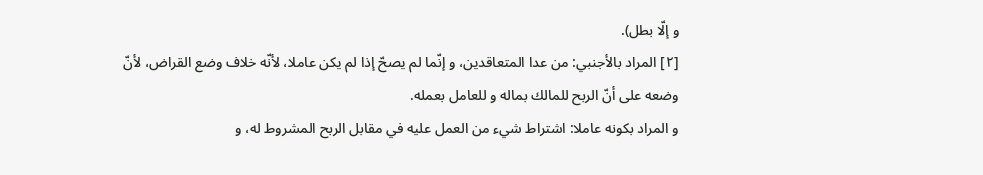و إلّا بطل).
[٢] المراد بالأجنبي: من عدا المتعاقدين، و إنّما لم يصحّ إذا لم يكن عاملا، لأنّه خلاف وضع القراض، لأنّ وضعه على أنّ الربح للمالك بماله و للعامل بعمله.
و المراد بكونه عاملا: اشتراط شيء من العمل عليه في مقابل الربح المشروط له، و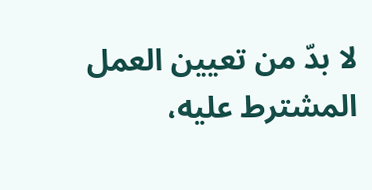لا بدّ من تعيين العمل المشترط عليه،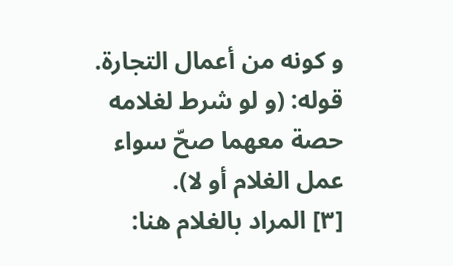و كونه من أعمال التجارة.
قوله: (و لو شرط لغلامه حصة معهما صحّ سواء عمل الغلام أو لا).
[٣] المراد بالغلام هنا: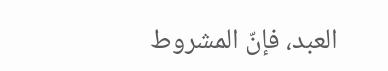العبد، فإنّ المشروط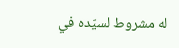له مشروط لسيّده في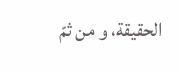الحقيقة، و من ثمّ